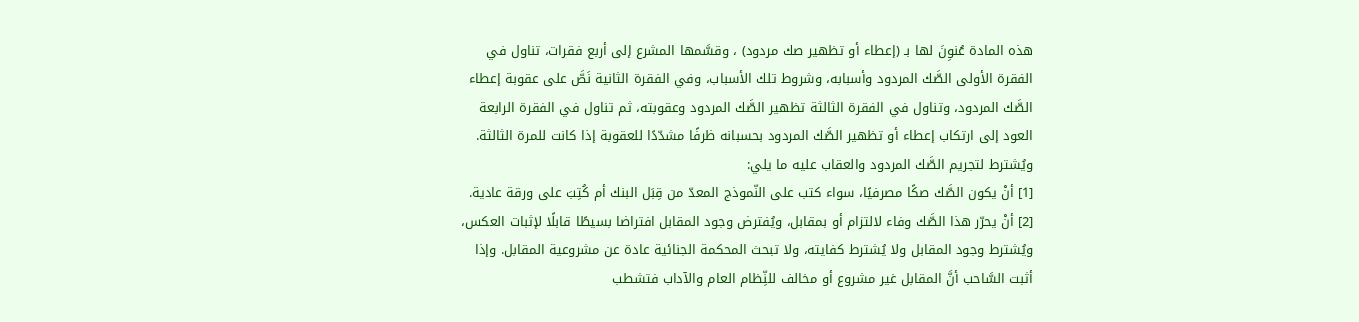هذه المادة عُنوِنَ لها بـ (إعطاء أو تظهير صك مردود) ، وقسَّمها المشرع إلى أربع فقرات، تناول في الفقرة الأولى الصَّك المردود وأسبابه، وشروط تلك الأسباب، وفي الفقرة الثانية نَصَّ على عقوبة إعطاء الصَّك المردود، وتناول في الفقرة الثالثة تظهير الصَّك المردود وعقوبته، ثم تناول في الفقرة الرابعة العود إلى ارتكاب إعطاء أو تظهير الصَّك المردود بحسبانه ظرفًا مشدّدًا للعقوبة إذا كانت للمرة الثالثة.
ويُشترط لتجريم الصَّك المردود والعقاب عليه ما يلي:
[1] أنْ يكون الصَّك صكًا مصرفيًا، سواء كتب على النّموذج المعدّ من قِبَل البنك أم كُتِبَ على ورقة عادية.
[2] أنْ يحرّر هذا الصَّك وفاء لالتزام أو بمقابل، ويُفترض وجود المقابل افتراضا بسيطًا قابلًا لإثبات العكس، ويُشترط وجود المقابل ولا يُشترط كفايته، ولا تبحث المحكمة الجنائية عادة عن مشروعية المقابل. وإذا أثبت السَّاحب أنَّ المقابل غير مشروع أو مخالف للنِّظام العام والآداب فتشطب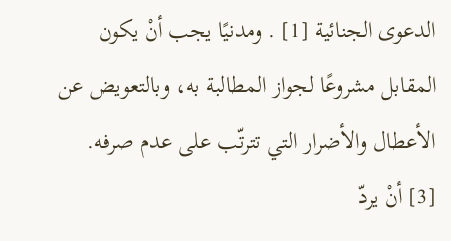الدعوى الجنائية [1] . ومدنيًا يجب أنْ يكون المقابل مشروعًا لجواز المطالبة به، وبالتعويض عن الأعطال والأضرار التي تترتّب على عدم صرفه.
[3] أنْ يردّ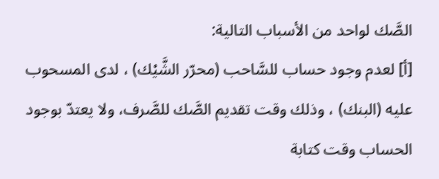الصَّك لواحد من الأسباب التالية:
[أ] لعدم وجود حساب للسَّاحب (محرّر الشَّيْك) ، لدى المسحوب عليه (البنك) ، وذلك وقت تقديم الصَّك للصَّرف، ولا يعتدّ بوجود الحساب وقت كتابة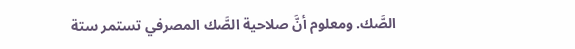الصَّك. ومعلوم أنَّ صلاحية الصَّك المصرفي تستمر ستة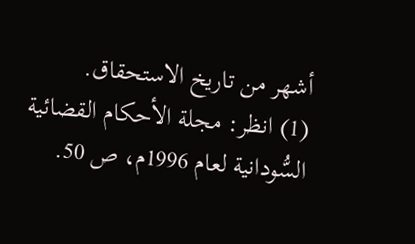أشهر من تاريخ الاستحقاق.
(1) انظر: مجلة الأحكام القضائية السُّودانية لعام 1996م، ص 50.